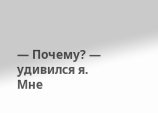— Почему? — удивился я. Мне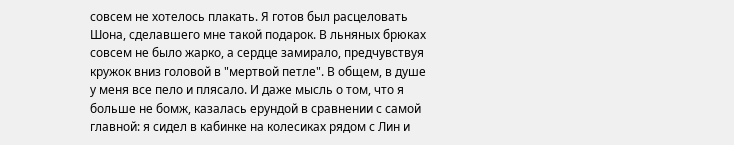совсем не хотелось плакать. Я готов был расцеловать Шона, сделавшего мне такой подарок. В льняных брюках совсем не было жарко, а сердце замирало, предчувствуя кружок вниз головой в "мертвой петле". В общем, в душе у меня все пело и плясало. И даже мысль о том, что я больше не бомж, казалась ерундой в сравнении с самой главной: я сидел в кабинке на колесиках рядом с Лин и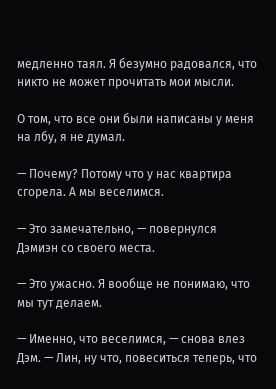медленно таял. Я безумно радовался, что никто не может прочитать мои мысли.

О том, что все они были написаны у меня на лбу, я не думал.

— Почему? Потому что у нас квартира сгорела. А мы веселимся.

— Это замечательно, — повернулся Дэмиэн со своего места.

— Это ужасно. Я вообще не понимаю, что мы тут делаем.

— Именно, что веселимся, — снова влез Дэм. — Лин, ну что, повеситься теперь, что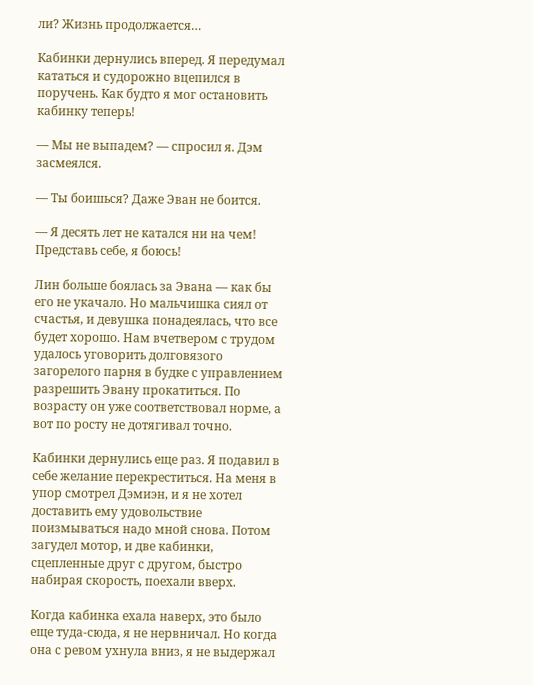ли? Жизнь продолжается…

Кабинки дернулись вперед. Я передумал кататься и судорожно вцепился в поручень. Как будто я мог остановить кабинку теперь!

— Мы не выпадем? — спросил я. Дэм засмеялся.

— Ты боишься? Даже Эван не боится.

— Я десять лет не катался ни на чем! Представь себе, я боюсь!

Лин больше боялась за Эвана — как бы его не укачало. Но мальчишка сиял от счастья, и девушка понадеялась, что все будет хорошо. Нам вчетвером с трудом удалось уговорить долговязого загорелого парня в будке с управлением разрешить Эвану прокатиться. По возрасту он уже соответствовал норме, а вот по росту не дотягивал точно.

Кабинки дернулись еще раз. Я подавил в себе желание перекреститься. На меня в упор смотрел Дэмиэн, и я не хотел доставить ему удовольствие поизмываться надо мной снова. Потом загудел мотор, и две кабинки, сцепленные друг с другом, быстро набирая скорость, поехали вверх.

Когда кабинка ехала наверх, это было еще туда-сюда, я не нервничал. Но когда она с ревом ухнула вниз, я не выдержал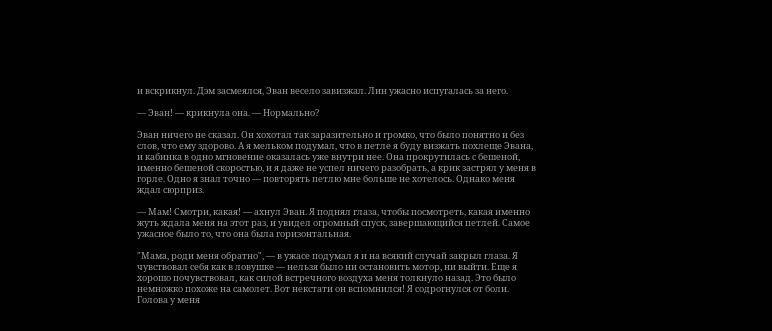и вскрикнул. Дэм засмеялся, Эван весело завизжал. Лин ужасно испугалась за него.

— Эван! — крикнула она. — Нормально?

Эван ничего не сказал. Он хохотал так заразительно и громко, что было понятно и без слов, что ему здорово. А я мельком подумал, что в петле я буду визжать похлеще Эвана, и кабинка в одно мгновение оказалась уже внутри нее. Она прокрутилась с бешеной, именно бешеной скоростью, и я даже не успел ничего разобрать, а крик застрял у меня в горле. Одно я знал точно — повторять петлю мне больше не хотелось. Однако меня ждал сюрприз.

— Мам! Смотри, какая! — ахнул Эван. Я поднял глаза, чтобы посмотреть, какая именно жуть ждала меня на этот раз, и увидел огромный спуск, завершающийся петлей. Самое ужасное было то, что она была горизонтальная.

"Мама, роди меня обратно", — в ужасе подумал я и на всякий случай закрыл глаза. Я чувствовал себя как в ловушке — нельзя было ни остановить мотор, ни выйти. Еще я хорошо почувствовал, как силой встречного воздуха меня толкнуло назад. Это было немножко похоже на самолет. Вот некстати он вспомнился! Я содрогнулся от боли. Голова у меня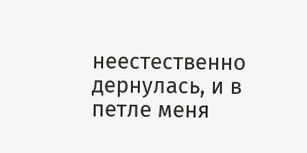неестественно дернулась, и в петле меня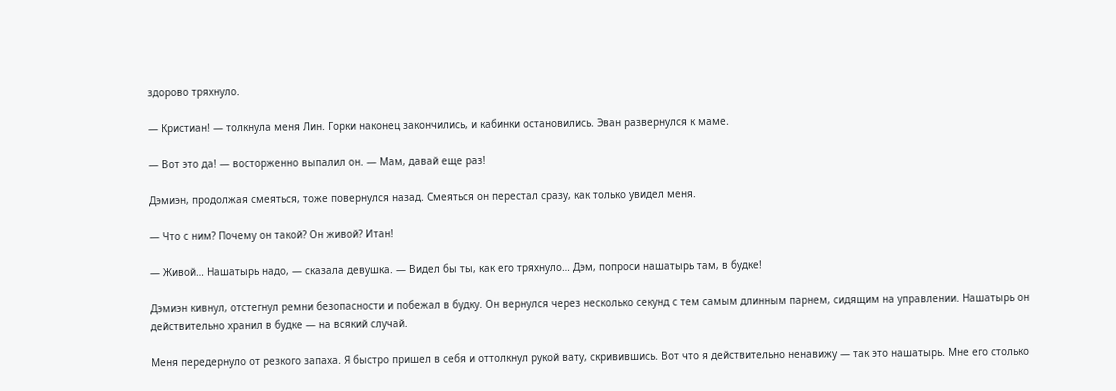здорово тряхнуло.

— Кристиан! — толкнула меня Лин. Горки наконец закончились, и кабинки остановились. Эван развернулся к маме.

— Вот это да! — восторженно выпалил он. — Мам, давай еще раз!

Дэмиэн, продолжая смеяться, тоже повернулся назад. Смеяться он перестал сразу, как только увидел меня.

— Что с ним? Почему он такой? Он живой? Итан!

— Живой… Нашатырь надо, — сказала девушка. — Видел бы ты, как его тряхнуло… Дэм, попроси нашатырь там, в будке!

Дэмиэн кивнул, отстегнул ремни безопасности и побежал в будку. Он вернулся через несколько секунд с тем самым длинным парнем, сидящим на управлении. Нашатырь он действительно хранил в будке — на всякий случай.

Меня передернуло от резкого запаха. Я быстро пришел в себя и оттолкнул рукой вату, скривившись. Вот что я действительно ненавижу — так это нашатырь. Мне его столько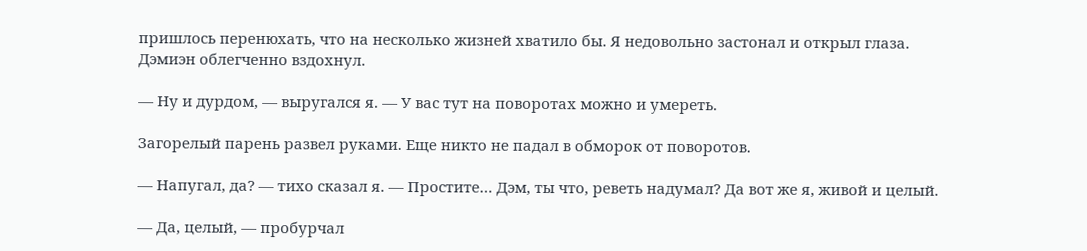пришлось перенюхать, что на несколько жизней хватило бы. Я недовольно застонал и открыл глаза. Дэмиэн облегченно вздохнул.

— Ну и дурдом, — выругался я. — У вас тут на поворотах можно и умереть.

Загорелый парень развел руками. Еще никто не падал в обморок от поворотов.

— Напугал, да? — тихо сказал я. — Простите… Дэм, ты что, реветь надумал? Да вот же я, живой и целый.

— Да, целый, — пробурчал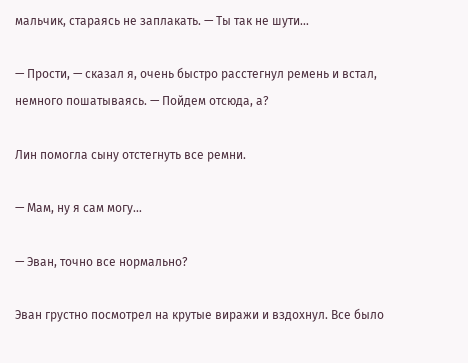мальчик, стараясь не заплакать. — Ты так не шути…

— Прости, — сказал я, очень быстро расстегнул ремень и встал, немного пошатываясь. — Пойдем отсюда, а?

Лин помогла сыну отстегнуть все ремни.

— Мам, ну я сам могу…

— Эван, точно все нормально?

Эван грустно посмотрел на крутые виражи и вздохнул. Все было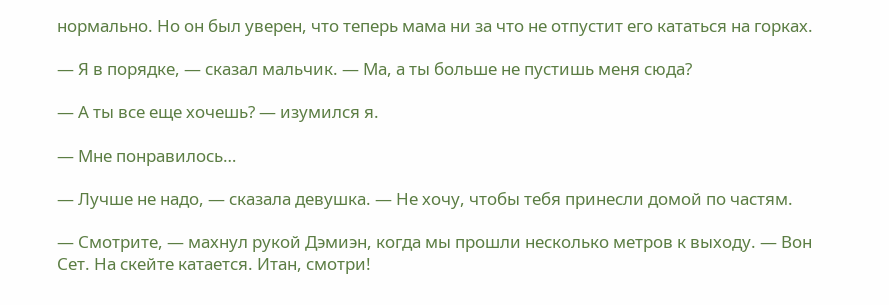нормально. Но он был уверен, что теперь мама ни за что не отпустит его кататься на горках.

— Я в порядке, — сказал мальчик. — Ма, а ты больше не пустишь меня сюда?

— А ты все еще хочешь? — изумился я.

— Мне понравилось…

— Лучше не надо, — сказала девушка. — Не хочу, чтобы тебя принесли домой по частям.

— Смотрите, — махнул рукой Дэмиэн, когда мы прошли несколько метров к выходу. — Вон Сет. На скейте катается. Итан, смотри!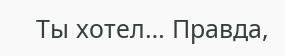Ты хотел… Правда,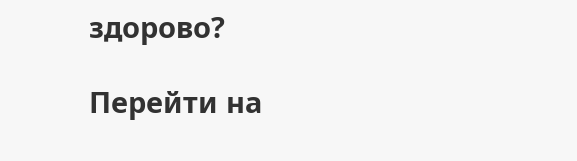здорово?

Перейти на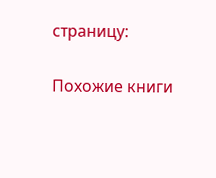страницу:

Похожие книги